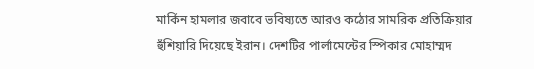মার্কিন হামলার জবাবে ভবিষ্যতে আরও কঠোর সামরিক প্রতিক্রিয়ার হুঁশিয়ারি দিয়েছে ইরান। দেশটির পার্লামেন্টের স্পিকার মোহাম্মদ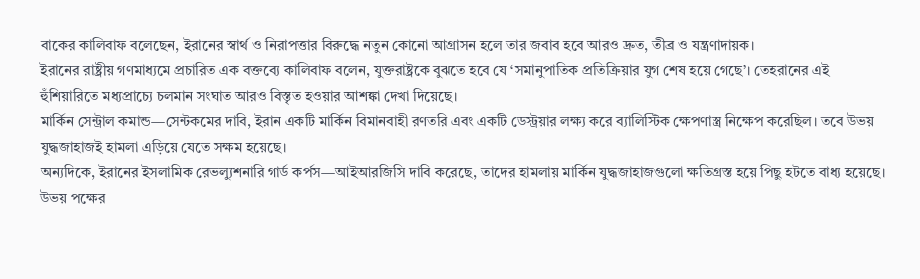বাকের কালিবাফ বলেছেন, ইরানের স্বার্থ ও নিরাপত্তার বিরুদ্ধে নতুন কোনো আগ্রাসন হলে তার জবাব হবে আরও দ্রুত, তীব্র ও যন্ত্রণাদায়ক।
ইরানের রাষ্ট্রীয় গণমাধ্যমে প্রচারিত এক বক্তব্যে কালিবাফ বলেন, যুক্তরাষ্ট্রকে বুঝতে হবে যে ‘সমানুপাতিক প্রতিক্রিয়ার যুগ শেষ হয়ে গেছে’। তেহরানের এই হুঁশিয়ারিতে মধ্যপ্রাচ্যে চলমান সংঘাত আরও বিস্তৃত হওয়ার আশঙ্কা দেখা দিয়েছে।
মার্কিন সেন্ট্রাল কমান্ড—সেন্টকমের দাবি, ইরান একটি মার্কিন বিমানবাহী রণতরি এবং একটি ডেস্ট্রয়ার লক্ষ্য করে ব্যালিস্টিক ক্ষেপণাস্ত্র নিক্ষেপ করেছিল। তবে উভয় যুদ্ধজাহাজই হামলা এড়িয়ে যেতে সক্ষম হয়েছে।
অন্যদিকে, ইরানের ইসলামিক রেভল্যুশনারি গার্ড কর্পস—আইআরজিসি দাবি করেছে, তাদের হামলায় মার্কিন যুদ্ধজাহাজগুলো ক্ষতিগ্রস্ত হয়ে পিছু হটতে বাধ্য হয়েছে। উভয় পক্ষের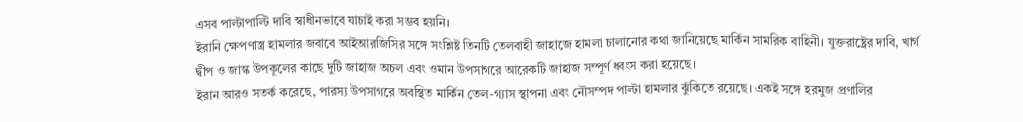এসব পাল্টাপাল্টি দাবি স্বাধীনভাবে যাচাই করা সম্ভব হয়নি।
ইরানি ক্ষেপণাস্ত্র হামলার জবাবে আইআরজিসির সঙ্গে সংশ্লিষ্ট তিনটি তেলবাহী জাহাজে হামলা চালানোর কথা জানিয়েছে মার্কিন সামরিক বাহিনী। যুক্তরাষ্ট্রের দাবি, খার্গ দ্বীপ ও জাস্ক উপকূলের কাছে দুটি জাহাজ অচল এবং ওমান উপসাগরে আরেকটি জাহাজ সম্পূর্ণ ধ্বংস করা হয়েছে।
ইরান আরও সতর্ক করেছে, পারস্য উপসাগরে অবস্থিত মার্কিন তেল-গ্যাস স্থাপনা এবং নৌসম্পদ পাল্টা হামলার ঝুঁকিতে রয়েছে। একই সঙ্গে হরমুজ প্রণালির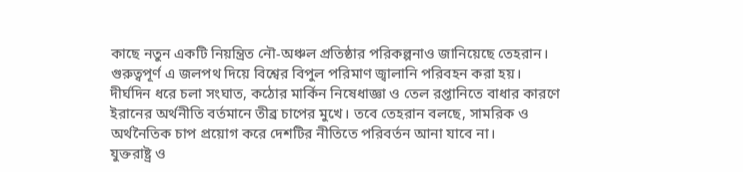কাছে নতুন একটি নিয়ন্ত্রিত নৌ-অঞ্চল প্রতিষ্ঠার পরিকল্পনাও জানিয়েছে তেহরান। গুরুত্বপূর্ণ এ জলপথ দিয়ে বিশ্বের বিপুল পরিমাণ জ্বালানি পরিবহন করা হয়।
দীর্ঘদিন ধরে চলা সংঘাত, কঠোর মার্কিন নিষেধাজ্ঞা ও তেল রপ্তানিতে বাধার কারণে ইরানের অর্থনীতি বর্তমানে তীব্র চাপের মুখে। তবে তেহরান বলছে, সামরিক ও অর্থনৈতিক চাপ প্রয়োগ করে দেশটির নীতিতে পরিবর্তন আনা যাবে না।
যুক্তরাষ্ট্র ও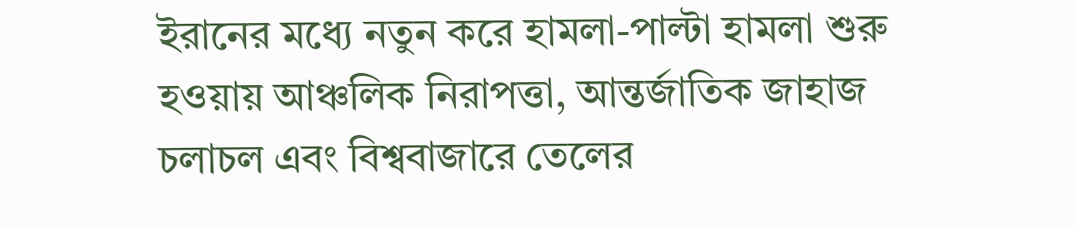ইরানের মধ্যে নতুন করে হামলা-পাল্টা হামলা শুরু হওয়ায় আঞ্চলিক নিরাপত্তা, আন্তর্জাতিক জাহাজ চলাচল এবং বিশ্ববাজারে তেলের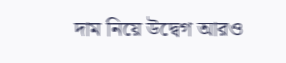দাম নিয়ে উদ্বেগ আরও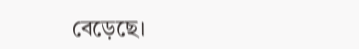বেড়েছে।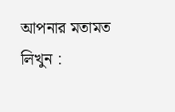আপনার মতামত লিখুন :